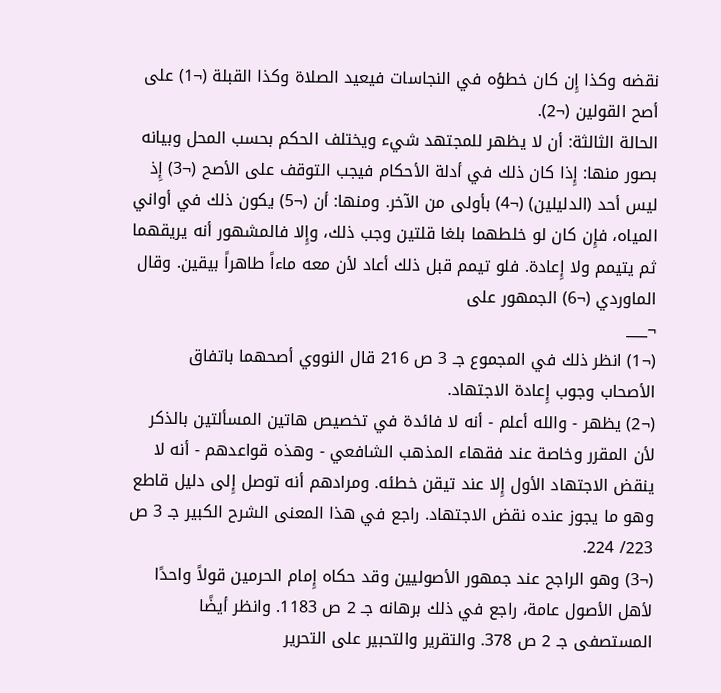نقضه وكذا إِن كان خطؤه في النجاسات فيعيد الصلاة وكذا القبلة (¬1) على أصح القولين (¬2).
الحالة الثالثة: أن لا يظهر للمجتهد شيء ويختلف الحكم بحسب المحل وبيانه بصور منها: إِذا كان ذلك في أدلة الأحكام فيجب التوقف على الأصح (¬3) إِذ ليس أحد (الدليلين) (¬4) بأولى من الآخر. ومنها: أن (¬5) يكون ذلك في أواني المياه، فإِن كان لو خلطهما بلغا قلتين وجب ذلك، وإِلا فالمشهور أنه يريقهما ثم يتيمم ولا إِعادة. فلو تيمم قبل ذلك أعاد لأن معه ماءاً طاهراً بيقين. وقال الماوردي (¬6) الجمهور على
¬___
(¬1) انظر ذلك في المجموع جـ 3 ص 216 قال النووي أصحهما باتفاق الأصحاب وجوب إِعادة الاجتهاد.
(¬2) يظهر - والله أعلم - أنه لا فائدة في تخصيص هاتين المسألتين بالذكر لأن المقرر وخاصة عند فقهاء المذهب الشافعي - وهذه قواعدهم - أنه لا ينقض الاجتهاد الأول إِلا عند تيقن خطئه. ومرادهم أنه توصل إِلى دليل قاطع وهو ما يجوز عنده نقض الاجتهاد. راجع في هذا المعنى الشرح الكبير جـ 3 ص 223/ 224.
(¬3) وهو الراجح عند جمهور الأصوليين وقد حكاه إِمام الحرمين قولاً واحدًا لأهل الأصول عامة، راجع في ذلك برهانه جـ 2 ص 1183. وانظر أيضًا المستصفى جـ 2 ص 378. والتقرير والتحبير على التحرير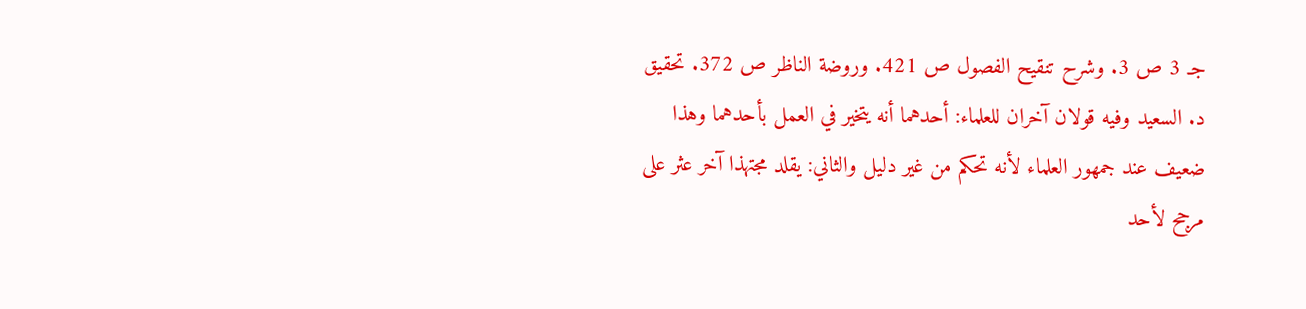جـ 3 ص 3. وشرح تنقيح الفصول ص 421. وروضة الناظر ص 372. تحقيق د. السعيد وفيه قولان آخران للعلماء: أحدهما أنه يتخير في العمل بأحدهما وهذا ضعيف عند جمهور العلماء لأنه تحكم من غير دليل والثاني: يقلد مجتهذا آخر عثر على مرجح لأحد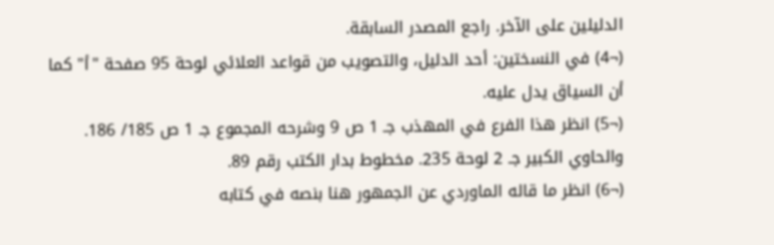الدليلين على الآخر. راجع المصدر السابقة.
(¬4) في النسختين: أحد الدليل، والتصويب من قواعد العلائي لوحة 95 صفحة "أ" كما أن السياق يدل عليه.
(¬5) انظر هذا الفرع في المهذب جـ 1 ص 9 وشرحه المجموع جـ 1 ص 185/ 186. والحاوي الكبير جـ 2 لوحة 235. مخطوط بدار الكتب رقم 89.
(¬6) انظر ما قاله الماوردي عن الجمهور هنا بنصه في كتابه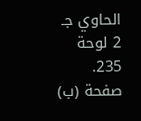الحاوي جـ 2 لوحة 235. صفحة (ب)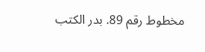مخطوط رقم 89. بدر الكتب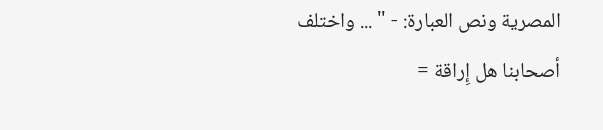المصرية ونص العبارة: - " ... واختلف أصحابنا هل إِراقة =